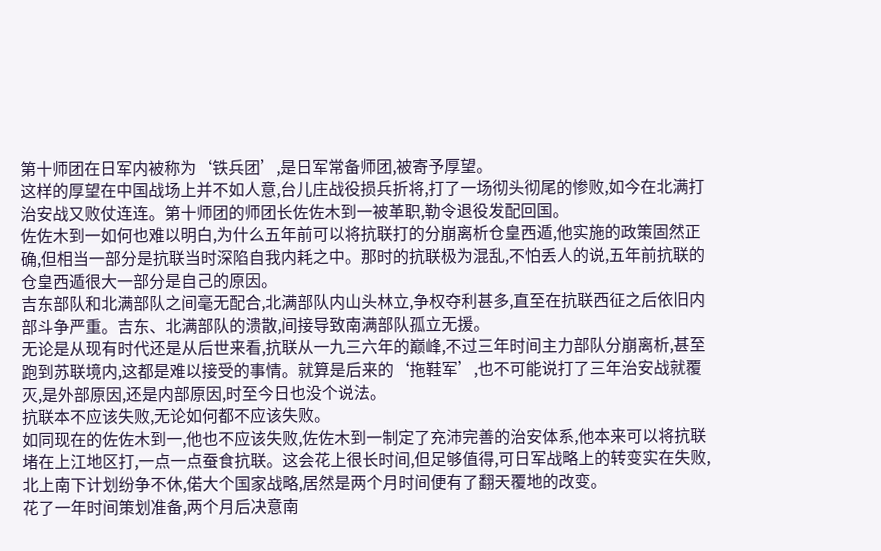第十师团在日军内被称为‘铁兵团’,是日军常备师团,被寄予厚望。
这样的厚望在中国战场上并不如人意,台儿庄战役损兵折将,打了一场彻头彻尾的惨败,如今在北满打治安战又败仗连连。第十师团的师团长佐佐木到一被革职,勒令退役发配回国。
佐佐木到一如何也难以明白,为什么五年前可以将抗联打的分崩离析仓皇西遁,他实施的政策固然正确,但相当一部分是抗联当时深陷自我内耗之中。那时的抗联极为混乱,不怕丢人的说,五年前抗联的仓皇西遁很大一部分是自己的原因。
吉东部队和北满部队之间毫无配合,北满部队内山头林立,争权夺利甚多,直至在抗联西征之后依旧内部斗争严重。吉东、北满部队的溃散,间接导致南满部队孤立无援。
无论是从现有时代还是从后世来看,抗联从一九三六年的巅峰,不过三年时间主力部队分崩离析,甚至跑到苏联境内,这都是难以接受的事情。就算是后来的‘拖鞋军’,也不可能说打了三年治安战就覆灭,是外部原因,还是内部原因,时至今日也没个说法。
抗联本不应该失败,无论如何都不应该失败。
如同现在的佐佐木到一,他也不应该失败,佐佐木到一制定了充沛完善的治安体系,他本来可以将抗联堵在上江地区打,一点一点蚕食抗联。这会花上很长时间,但足够值得,可日军战略上的转变实在失败,北上南下计划纷争不休,偌大个国家战略,居然是两个月时间便有了翻天覆地的改变。
花了一年时间策划准备,两个月后决意南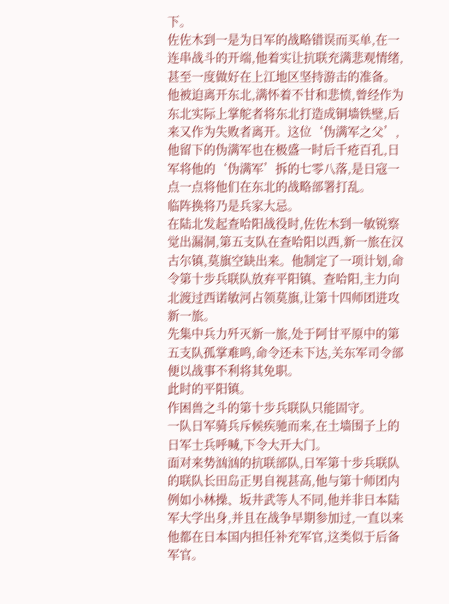下。
佐佐木到一是为日军的战略错误而买单,在一连串战斗的开端,他着实让抗联充满悲观情绪,甚至一度做好在上江地区坚持游击的准备。
他被迫离开东北,满怀着不甘和悲愤,曾经作为东北实际上掌舵者将东北打造成铜墙铁壁,后来又作为失败者离开。这位‘伪满军之父’,他留下的伪满军也在极盛一时后千疮百孔,日军将他的‘伪满军’拆的七零八落,是日寇一点一点将他们在东北的战略部署打乱。
临阵换将乃是兵家大忌。
在陆北发起查哈阳战役时,佐佐木到一敏锐察觉出漏洞,第五支队在查哈阳以西,新一旅在汉古尔镇,莫旗空缺出来。他制定了一项计划,命令第十步兵联队放弃平阳镇、查哈阳,主力向北渡过西诺敏河占领莫旗,让第十四师团进攻新一旅。
先集中兵力歼灭新一旅,处于阿甘平原中的第五支队孤掌难鸣,命令还未下达,关东军司令部便以战事不利将其免职。
此时的平阳镇。
作困兽之斗的第十步兵联队只能固守。
一队日军骑兵斥候疾驰而来,在土墙围子上的日军士兵呼喊,下令大开大门。
面对来势汹汹的抗联部队,日军第十步兵联队的联队长田岛正男自视甚高,他与第十师团内例如小林操、坂井武等人不同,他并非日本陆军大学出身,并且在战争早期参加过,一直以来他都在日本国内担任补充军官,这类似于后备军官。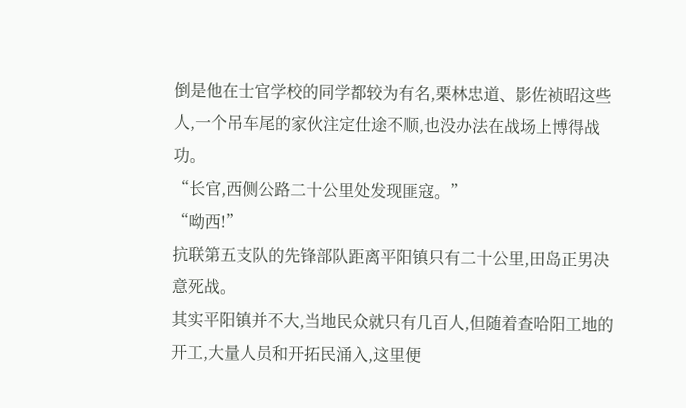倒是他在士官学校的同学都较为有名,栗林忠道、影佐祯昭这些人,一个吊车尾的家伙注定仕途不顺,也没办法在战场上博得战功。
“长官,西侧公路二十公里处发现匪寇。”
“呦西!”
抗联第五支队的先锋部队距离平阳镇只有二十公里,田岛正男决意死战。
其实平阳镇并不大,当地民众就只有几百人,但随着查哈阳工地的开工,大量人员和开拓民涌入,这里便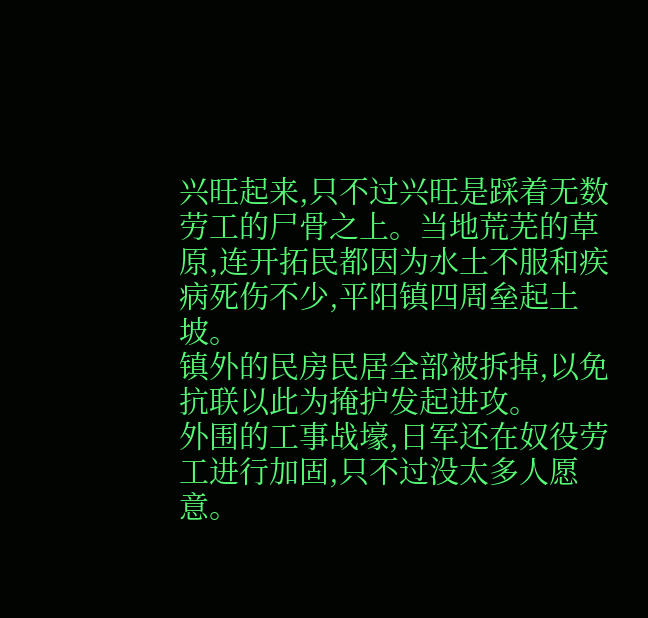兴旺起来,只不过兴旺是踩着无数劳工的尸骨之上。当地荒芜的草原,连开拓民都因为水土不服和疾病死伤不少,平阳镇四周垒起土坡。
镇外的民房民居全部被拆掉,以免抗联以此为掩护发起进攻。
外围的工事战壕,日军还在奴役劳工进行加固,只不过没太多人愿意。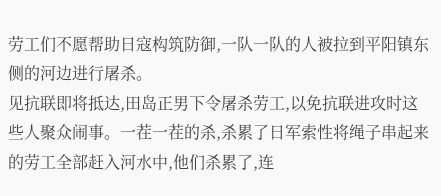劳工们不愿帮助日寇构筑防御,一队一队的人被拉到平阳镇东侧的河边进行屠杀。
见抗联即将抵达,田岛正男下令屠杀劳工,以免抗联进攻时这些人聚众闹事。一茬一茬的杀,杀累了日军索性将绳子串起来的劳工全部赶入河水中,他们杀累了,连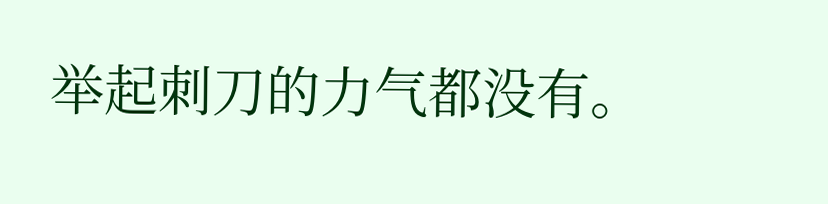举起刺刀的力气都没有。